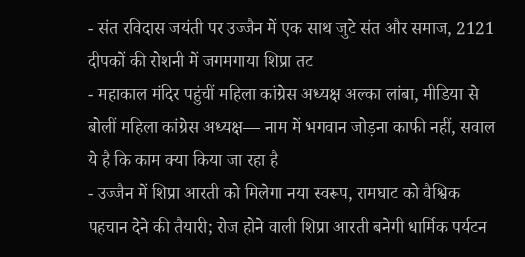- संत रविदास जयंती पर उज्जैन में एक साथ जुटे संत और समाज, 2121 दीपकों की रोशनी में जगमगाया शिप्रा तट
- महाकाल मंदिर पहुंचीं महिला कांग्रेस अध्यक्ष अल्का लांबा, मीडिया से बोलीं महिला कांग्रेस अध्यक्ष— नाम में भगवान जोड़ना काफी नहीं, सवाल ये है कि काम क्या किया जा रहा है
- उज्जैन में शिप्रा आरती को मिलेगा नया स्वरूप, रामघाट को वैश्विक पहचान देने की तैयारी; रोज होने वाली शिप्रा आरती बनेगी धार्मिक पर्यटन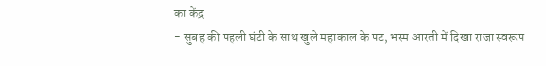का केंद्र
- सुबह की पहली घंटी के साथ खुले महाकाल के पट, भस्म आरती में दिखा राजा स्वरूप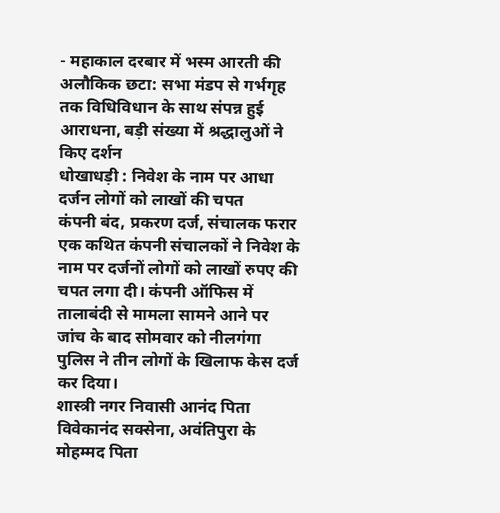- महाकाल दरबार में भस्म आरती की अलौकिक छटा: सभा मंडप से गर्भगृह तक विधिविधान के साथ संपन्न हुई आराधना, बड़ी संख्या में श्रद्धालुओं ने किए दर्शन
धोखाधड़ी : निवेश के नाम पर आधा दर्जन लोगों को लाखों की चपत
कंपनी बंद, प्रकरण दर्ज, संचालक फरार
एक कथित कंपनी संचालकों ने निवेश के नाम पर दर्जनों लोगों को लाखों रुपए की चपत लगा दी। कंपनी ऑफिस में तालाबंदी से मामला सामने आने पर जांच के बाद सोमवार को नीलगंगा पुलिस ने तीन लोगों के खिलाफ केस दर्ज कर दिया।
शास्त्री नगर निवासी आनंद पिता विवेकानंद सक्सेना, अवंतिपुरा के मोहम्मद पिता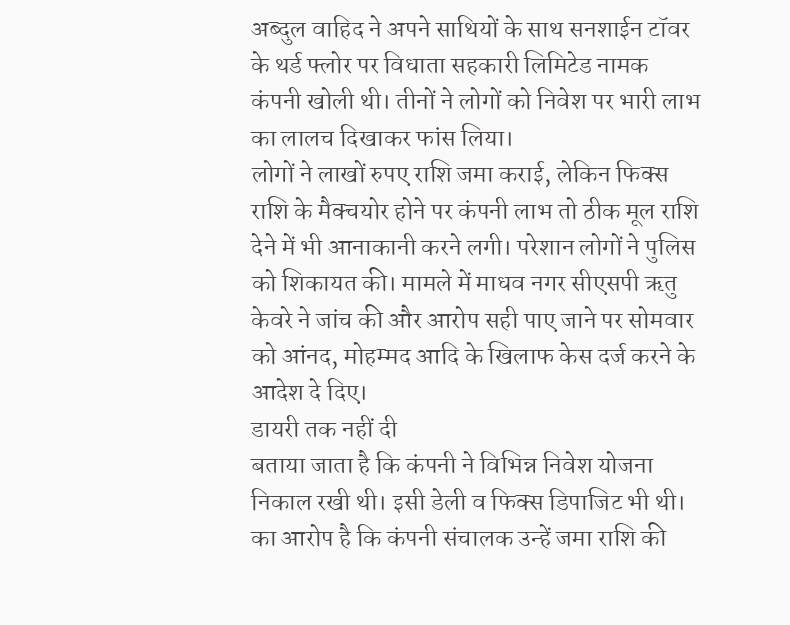अब्दुल वाहिद ने अपने साथियों के साथ सनशाईन टॉवर के थर्ड फ्लोर पर विधाता सहकारी लिमिटेड नामक कंपनी खोली थी। तीनों ने लोगों को निवेश पर भारी लाभ का लालच दिखाकर फांस लिया।
लोगों ने लाखों रुपए राशि जमा कराई, लेकिन फिक्स राशि के मैक्चयोर होने पर कंपनी लाभ तो ठीक मूल राशि देने में भी आनाकानी करने लगी। परेशान लोगों ने पुलिस को शिकायत की। मामले में माधव नगर सीएसपी ऋतु केवरे ने जांच की और आरोप सही पाए जाने पर सोमवार को आंनद, मोहम्मद आदि के खिलाफ केस दर्ज करने के आदेश दे दिए।
डायरी तक नहीं दी
बताया जाता है कि कंपनी ने विभिन्न निवेश योजना निकाल रखी थी। इसी डेली व फिक्स डिपाजिट भी थी। का आरोप है कि कंपनी संचालक उन्हें जमा राशि की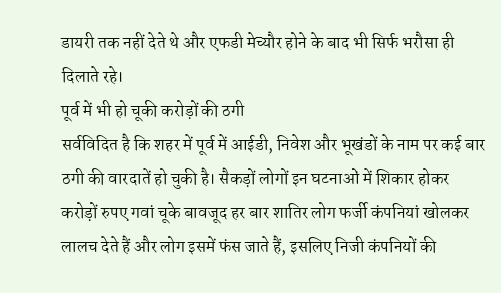डायरी तक नहीं देते थे और एफडी मेच्यौर होने के बाद भी सिर्फ भरौसा ही दिलाते रहे।
पूर्व में भी हो चूकी करोड़ों की ठगी
सर्वविदित है कि शहर में पूर्व में आईडी, निवेश और भूखंडों के नाम पर कई बार ठगी की वारदातें हो चुकी है। सैकड़ों लोगों इन घटनाओं में शिकार होकर करोड़ों रुपए गवां चूके बावजूद हर बार शातिर लोग फर्जी कंपनियां खोलकर लालच देते हैं और लोग इसमें फंस जाते हैं, इसलिए निजी कंपनियों की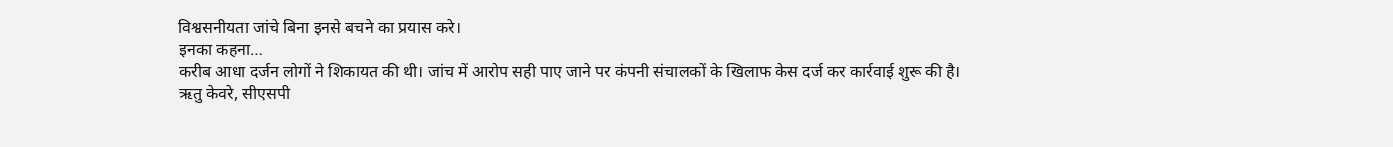विश्वसनीयता जांचे बिना इनसे बचने का प्रयास करे।
इनका कहना…
करीब आधा दर्जन लोगों ने शिकायत की थी। जांच में आरोप सही पाए जाने पर कंपनी संचालकों के खिलाफ केस दर्ज कर कार्रवाई शुरू की है।
ऋतु केवरे, सीएसपी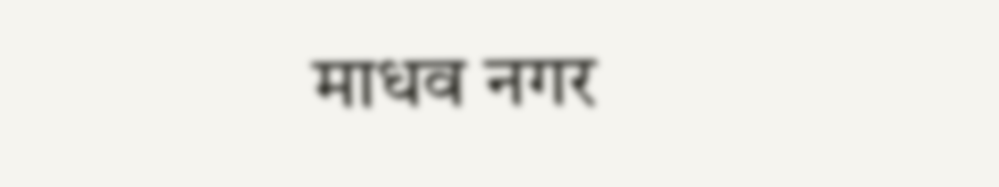माधव नगर